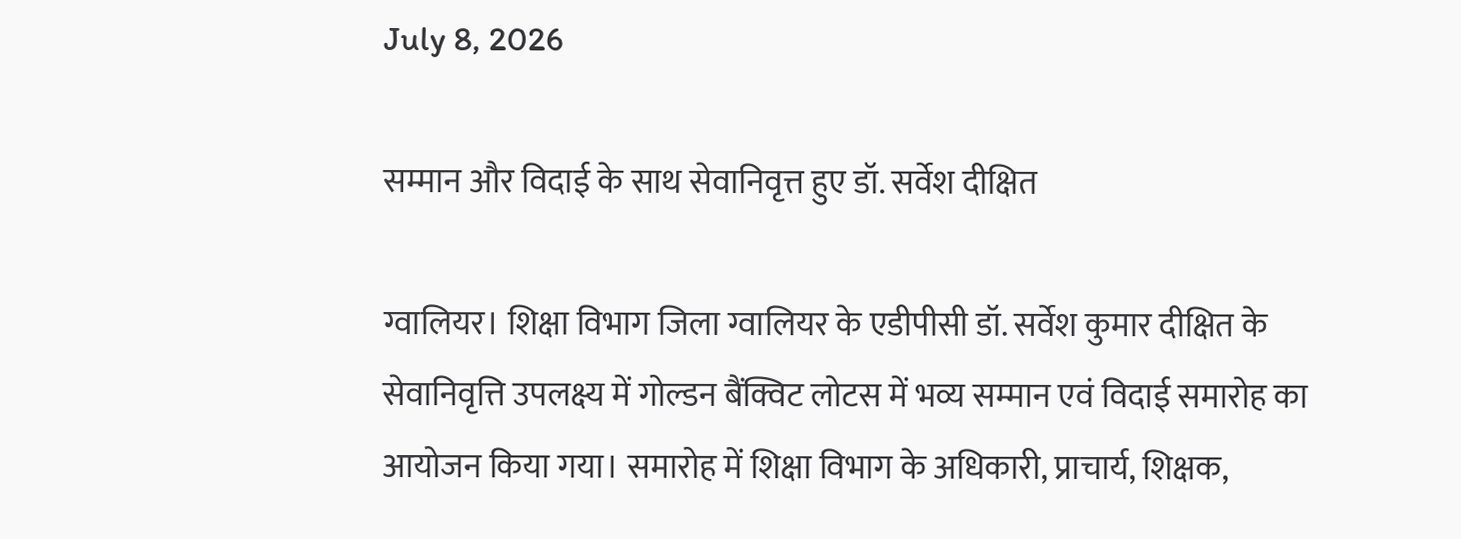July 8, 2026

सम्मान और विदाई के साथ सेवानिवृत्त हुए डॉ. सर्वेश दीक्षित

ग्वालियर। शिक्षा विभाग जिला ग्वालियर के एडीपीसी डॉ. सर्वेश कुमार दीक्षित के सेवानिवृत्ति उपलक्ष्य में गोल्डन बैंक्विट लोटस में भव्य सम्मान एवं विदाई समारोह का आयोजन किया गया। समारोह में शिक्षा विभाग के अधिकारी, प्राचार्य, शिक्षक,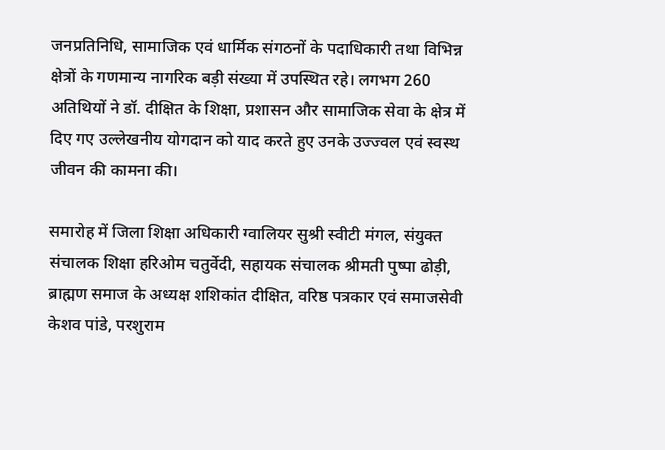जनप्रतिनिधि, सामाजिक एवं धार्मिक संगठनों के पदाधिकारी तथा विभिन्न क्षेत्रों के गणमान्य नागरिक बड़ी संख्या में उपस्थित रहे। लगभग 260 अतिथियों ने डॉ. दीक्षित के शिक्षा, प्रशासन और सामाजिक सेवा के क्षेत्र में दिए गए उल्लेखनीय योगदान को याद करते हुए उनके उज्ज्वल एवं स्वस्थ जीवन की कामना की।

समारोह में जिला शिक्षा अधिकारी ग्वालियर सुश्री स्वीटी मंगल, संयुक्त संचालक शिक्षा हरिओम चतुर्वेदी, सहायक संचालक श्रीमती पुष्पा ढोड़ी, ब्राह्मण समाज के अध्यक्ष शशिकांत दीक्षित, वरिष्ठ पत्रकार एवं समाजसेवी केशव पांडे, परशुराम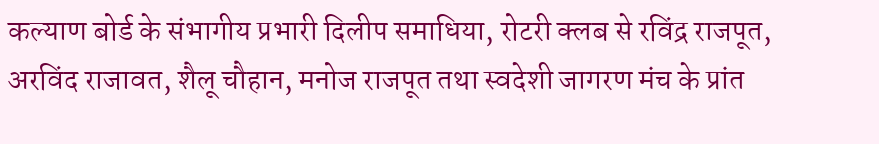कल्याण बोर्ड के संभागीय प्रभारी दिलीप समाधिया, रोटरी क्लब से रविंद्र राजपूत, अरविंद राजावत, शैलू चौहान, मनोज राजपूत तथा स्वदेशी जागरण मंच के प्रांत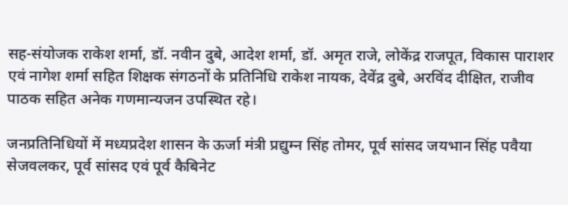सह-संयोजक राकेश शर्मा, डॉ. नवीन दुबे, आदेश शर्मा, डॉ. अमृत राजे, लोकेंद्र राजपूत, विकास पाराशर एवं नागेश शर्मा सहित शिक्षक संगठनों के प्रतिनिधि राकेश नायक, देवेंद्र दुबे, अरविंद दीक्षित, राजीव पाठक सहित अनेक गणमान्यजन उपस्थित रहे।

जनप्रतिनिधियों में मध्यप्रदेश शासन के ऊर्जा मंत्री प्रद्युम्न सिंह तोमर, पूर्व सांसद जयभान सिंह पवैया सेजवलकर, पूर्व सांसद एवं पूर्व कैबिनेट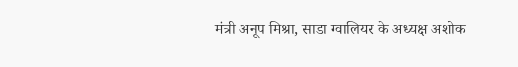मंत्री अनूप मिश्रा, साडा ग्वालियर के अध्यक्ष अशोक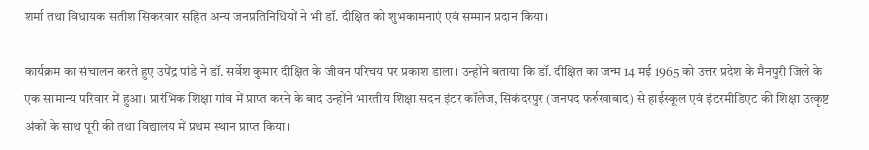शर्मा तथा विधायक सतीश सिकरवार सहित अन्य जनप्रतिनिधियों ने भी डॉ. दीक्षित को शुभकामनाएं एवं सम्मान प्रदान किया।

कार्यक्रम का संचालन करते हुए उपेंद्र पांडे ने डॉ. सर्वेश कुमार दीक्षित के जीवन परिचय पर प्रकाश डाला। उन्होंने बताया कि डॉ. दीक्षित का जन्म 14 मई 1965 को उत्तर प्रदेश के मैनपुरी जिले के एक सामान्य परिवार में हुआ। प्रारंभिक शिक्षा गांव में प्राप्त करने के बाद उन्होंने भारतीय शिक्षा सदन इंटर कॉलेज, सिकंदरपुर (जनपद फर्रुखाबाद) से हाईस्कूल एवं इंटरमीडिएट की शिक्षा उत्कृष्ट अंकों के साथ पूरी की तथा विद्यालय में प्रथम स्थान प्राप्त किया।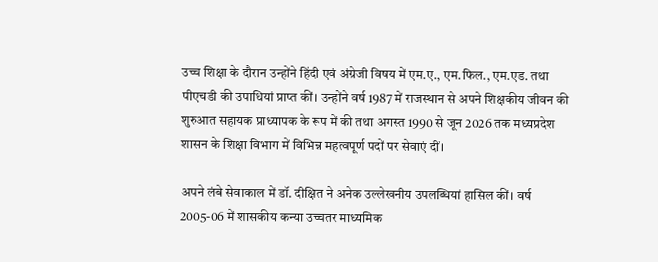उच्च शिक्षा के दौरान उन्होंने हिंदी एवं अंग्रेजी विषय में एम.ए., एम.फिल., एम.एड. तथा पीएचडी की उपाधियां प्राप्त कीं। उन्होंने वर्ष 1987 में राजस्थान से अपने शिक्षकीय जीवन की शुरुआत सहायक प्राध्यापक के रूप में की तथा अगस्त 1990 से जून 2026 तक मध्यप्रदेश शासन के शिक्षा विभाग में विभिन्न महत्वपूर्ण पदों पर सेवाएं दीं।

अपने लंबे सेवाकाल में डॉ. दीक्षित ने अनेक उल्लेखनीय उपलब्धियां हासिल कीं। वर्ष 2005-06 में शासकीय कन्या उच्चतर माध्यमिक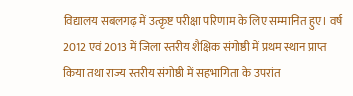विद्यालय सबलगढ़ में उत्कृष्ट परीक्षा परिणाम के लिए सम्मानित हुए। वर्ष 2012 एवं 2013 में जिला स्तरीय शैक्षिक संगोष्ठी में प्रथम स्थान प्राप्त किया तथा राज्य स्तरीय संगोष्ठी में सहभागिता के उपरांत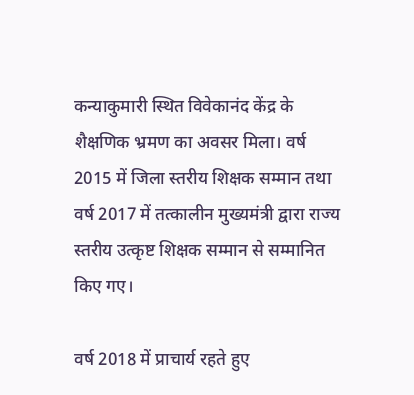कन्याकुमारी स्थित विवेकानंद केंद्र के शैक्षणिक भ्रमण का अवसर मिला। वर्ष 2015 में जिला स्तरीय शिक्षक सम्मान तथा वर्ष 2017 में तत्कालीन मुख्यमंत्री द्वारा राज्य स्तरीय उत्कृष्ट शिक्षक सम्मान से सम्मानित किए गए।

वर्ष 2018 में प्राचार्य रहते हुए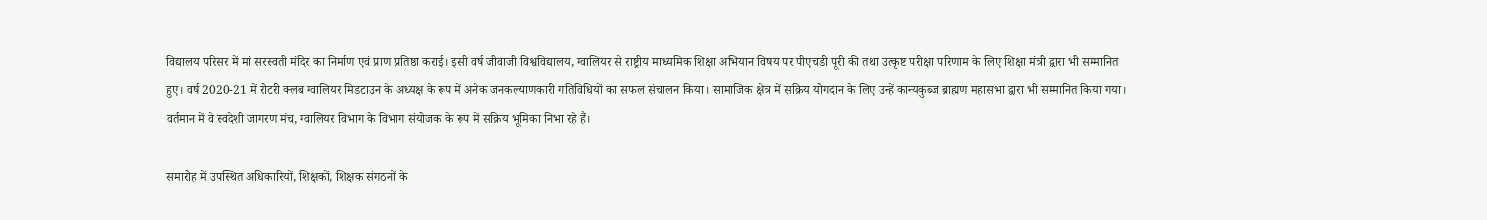विद्यालय परिसर में मां सरस्वती मंदिर का निर्माण एवं प्राण प्रतिष्ठा कराई। इसी वर्ष जीवाजी विश्वविद्यालय, ग्वालियर से राष्ट्रीय माध्यमिक शिक्षा अभियान विषय पर पीएचडी पूरी की तथा उत्कृष्ट परीक्षा परिणाम के लिए शिक्षा मंत्री द्वारा भी सम्मानित हुए। वर्ष 2020-21 में रोटरी क्लब ग्वालियर मिडटाउन के अध्यक्ष के रूप में अनेक जनकल्याणकारी गतिविधियों का सफल संचालन किया। सामाजिक क्षेत्र में सक्रिय योगदान के लिए उन्हें कान्यकुब्ज ब्राह्मण महासभा द्वारा भी सम्मानित किया गया। वर्तमान में वे स्वदेशी जागरण मंच, ग्वालियर विभाग के विभाग संयोजक के रूप में सक्रिय भूमिका निभा रहे हैं।

समारोह में उपस्थित अधिकारियों, शिक्षकों, शिक्षक संगठनों के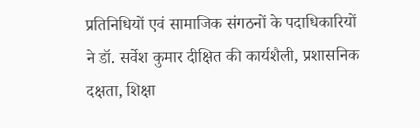प्रतिनिधियों एवं सामाजिक संगठनों के पदाधिकारियों ने डॉ. सर्वेश कुमार दीक्षित की कार्यशैली, प्रशासनिक दक्षता, शिक्षा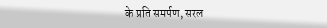के प्रति समर्पण, सरल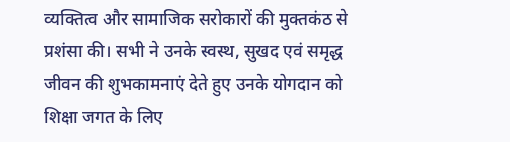व्यक्तित्व और सामाजिक सरोकारों की मुक्तकंठ से प्रशंसा की। सभी ने उनके स्वस्थ, सुखद एवं समृद्ध जीवन की शुभकामनाएं देते हुए उनके योगदान को शिक्षा जगत के लिए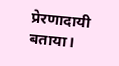प्रेरणादायी बताया।